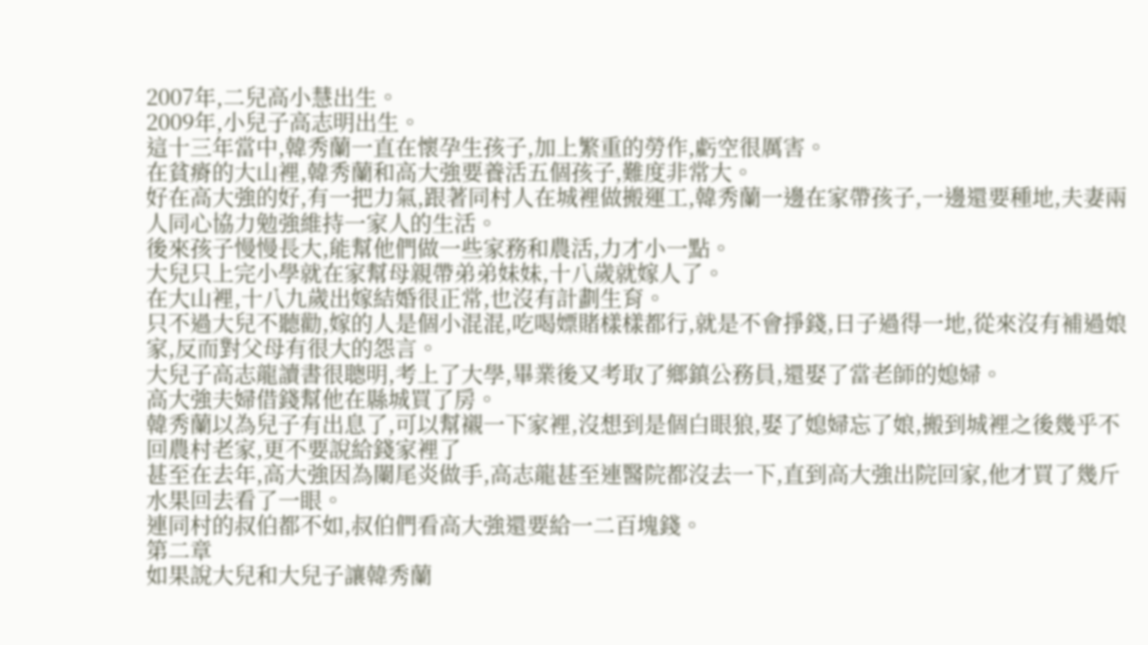2007年,二兒高小慧出生。
2009年,小兒子高志明出生。
這十三年當中,韓秀蘭一直在懷孕生孩子,加上繁重的勞作,虧空很厲害。
在貧瘠的大山裡,韓秀蘭和高大強要養活五個孩子,難度非常大。
好在高大強的好,有一把力氣,跟著同村人在城裡做搬運工,韓秀蘭一邊在家帶孩子,一邊還要種地,夫妻兩人同心協力勉強維持一家人的生活。
後來孩子慢慢長大,能幫他們做一些家務和農活,力才小一點。
大兒只上完小學就在家幫母親帶弟弟妹妹,十八歲就嫁人了。
在大山裡,十八九歲出嫁結婚很正常,也沒有計劃生育。
只不過大兒不聽勸,嫁的人是個小混混,吃喝嫖賭樣樣都行,就是不會掙錢,日子過得一地,從來沒有補過娘家,反而對父母有很大的怨言。
大兒子高志龍讀書很聰明,考上了大學,畢業後又考取了鄉鎮公務員,還娶了當老師的媳婦。
高大強夫婦借錢幫他在縣城買了房。
韓秀蘭以為兒子有出息了,可以幫襯一下家裡,沒想到是個白眼狼,娶了媳婦忘了娘,搬到城裡之後幾乎不回農村老家,更不要說給錢家裡了
甚至在去年,高大強因為闌尾炎做手,高志龍甚至連醫院都沒去一下,直到高大強出院回家,他才買了幾斤水果回去看了一眼。
連同村的叔伯都不如,叔伯們看高大強還要給一二百塊錢。
第二章
如果說大兒和大兒子讓韓秀蘭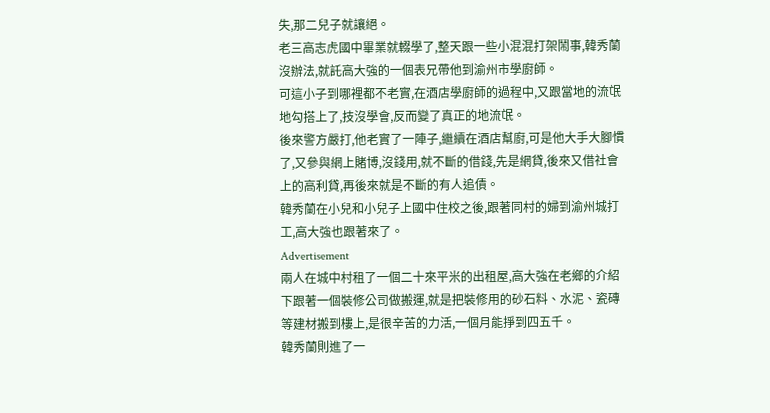失,那二兒子就讓絕。
老三高志虎國中畢業就輟學了,整天跟一些小混混打架鬧事,韓秀蘭沒辦法,就託高大強的一個表兄帶他到渝州市學廚師。
可這小子到哪裡都不老實,在酒店學廚師的過程中,又跟當地的流氓地勾搭上了,技沒學會,反而變了真正的地流氓。
後來警方嚴打,他老實了一陣子,繼續在酒店幫廚,可是他大手大腳慣了,又參與網上賭博,沒錢用,就不斷的借錢,先是網貸,後來又借社會上的高利貸,再後來就是不斷的有人追債。
韓秀蘭在小兒和小兒子上國中住校之後,跟著同村的婦到渝州城打工,高大強也跟著來了。
Advertisement
兩人在城中村租了一個二十來平米的出租屋,高大強在老鄉的介紹下跟著一個裝修公司做搬運,就是把裝修用的砂石料、水泥、瓷磚等建材搬到樓上,是很辛苦的力活,一個月能掙到四五千。
韓秀蘭則進了一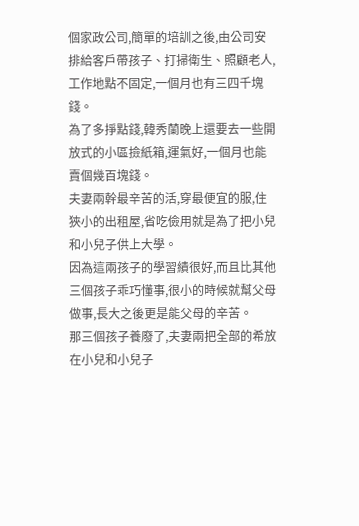個家政公司,簡單的培訓之後,由公司安排給客戶帶孩子、打掃衛生、照顧老人,工作地點不固定,一個月也有三四千塊錢。
為了多掙點錢,韓秀蘭晚上還要去一些開放式的小區撿紙箱,運氣好,一個月也能賣個幾百塊錢。
夫妻兩幹最辛苦的活,穿最便宜的服,住狹小的出租屋,省吃儉用就是為了把小兒和小兒子供上大學。
因為這兩孩子的學習績很好,而且比其他三個孩子乖巧懂事,很小的時候就幫父母做事,長大之後更是能父母的辛苦。
那三個孩子養廢了,夫妻兩把全部的希放在小兒和小兒子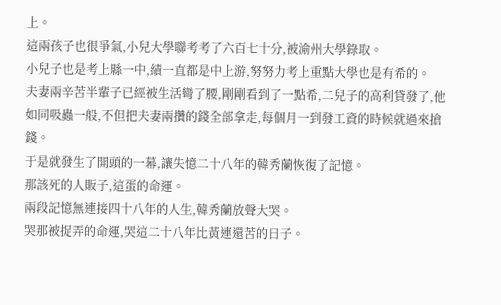上。
這兩孩子也很爭氣,小兒大學聯考考了六百七十分,被渝州大學錄取。
小兒子也是考上縣一中,績一直都是中上游,努努力考上重點大學也是有希的。
夫妻兩辛苦半輩子已經被生活彎了腰,剛剛看到了一點希,二兒子的高利貸發了,他如同吸蟲一般,不但把夫妻兩攢的錢全部拿走,每個月一到發工資的時候就過來搶錢。
于是就發生了開頭的一幕,讓失憶二十八年的韓秀蘭恢復了記憶。
那該死的人販子,這蛋的命運。
兩段記憶無連接四十八年的人生,韓秀蘭放聲大哭。
哭那被捉弄的命運,哭這二十八年比黃連還苦的日子。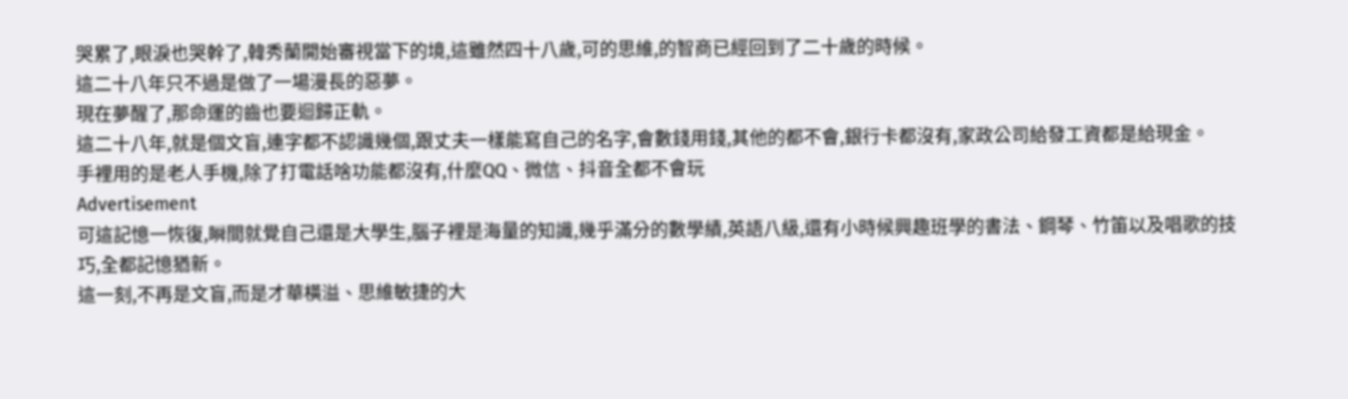哭累了,眼淚也哭幹了,韓秀蘭開始審視當下的境,這雖然四十八歲,可的思維,的智商已經回到了二十歲的時候。
這二十八年只不過是做了一場漫長的惡夢。
現在夢醒了,那命運的齒也要迴歸正軌。
這二十八年,就是個文盲,連字都不認識幾個,跟丈夫一樣能寫自己的名字,會數錢用錢,其他的都不會,銀行卡都沒有,家政公司給發工資都是給現金。
手裡用的是老人手機,除了打電話啥功能都沒有,什麼QQ、微信、抖音全都不會玩
Advertisement
可這記憶一恢復,瞬間就覺自己還是大學生,腦子裡是海量的知識,幾乎滿分的數學績,英語八級,還有小時候興趣班學的書法、鋼琴、竹笛以及唱歌的技巧,全都記憶猶新。
這一刻,不再是文盲,而是才華橫溢、思維敏捷的大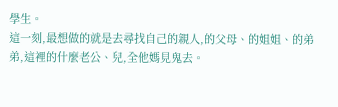學生。
這一刻,最想做的就是去尋找自己的親人,的父母、的姐姐、的弟弟,這裡的什麼老公、兒,全他媽見鬼去。